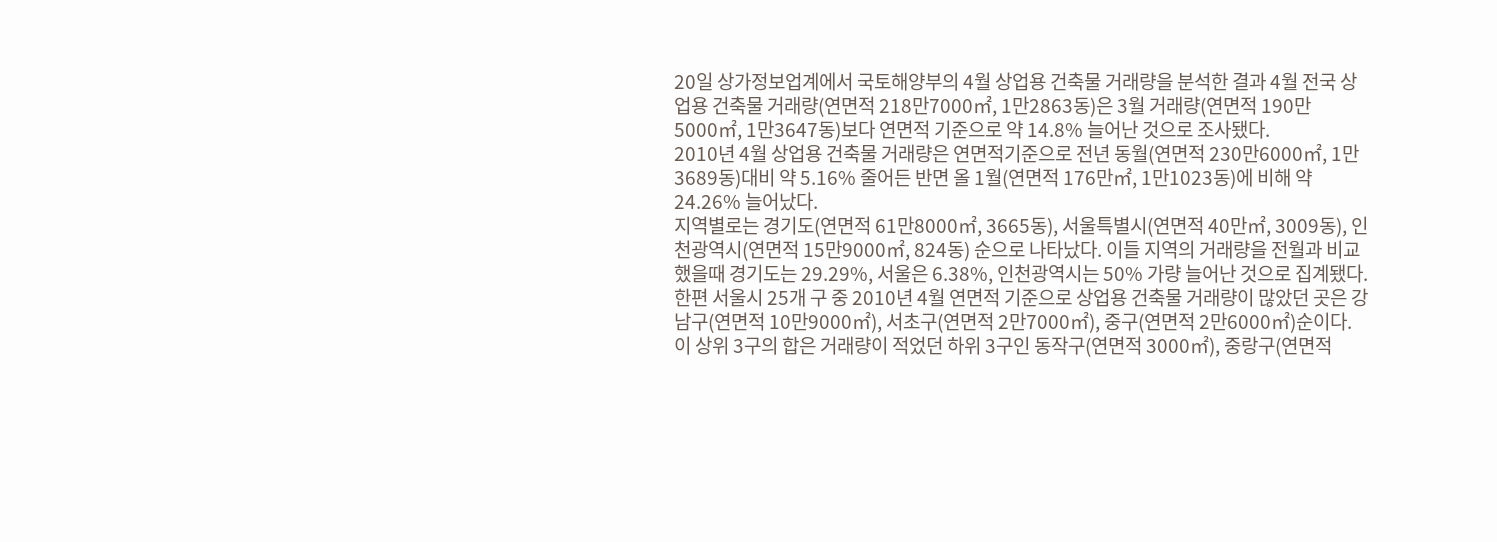20일 상가정보업계에서 국토해양부의 4월 상업용 건축물 거래량을 분석한 결과 4월 전국 상업용 건축물 거래량(연면적 218만7000㎡, 1만2863동)은 3월 거래량(연면적 190만5000㎡, 1만3647동)보다 연면적 기준으로 약 14.8% 늘어난 것으로 조사됐다.
2010년 4월 상업용 건축물 거래량은 연면적기준으로 전년 동월(연면적 230만6000㎡, 1만3689동)대비 약 5.16% 줄어든 반면 올 1월(연면적 176만㎡, 1만1023동)에 비해 약 24.26% 늘어났다.
지역별로는 경기도(연면적 61만8000㎡, 3665동), 서울특별시(연면적 40만㎡, 3009동), 인천광역시(연면적 15만9000㎡, 824동) 순으로 나타났다. 이들 지역의 거래량을 전월과 비교했을때 경기도는 29.29%, 서울은 6.38%, 인천광역시는 50% 가량 늘어난 것으로 집계됐다.
한편 서울시 25개 구 중 2010년 4월 연면적 기준으로 상업용 건축물 거래량이 많았던 곳은 강남구(연면적 10만9000㎡), 서초구(연면적 2만7000㎡), 중구(연면적 2만6000㎡)순이다.
이 상위 3구의 합은 거래량이 적었던 하위 3구인 동작구(연면적 3000㎡), 중랑구(연면적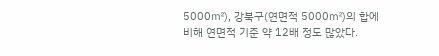5000㎡), 강북구(연면적 5000㎡)의 합에 비해 연면적 기준 약 12배 정도 많았다.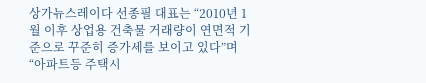상가뉴스레이다 선종필 대표는 “2010년 1월 이후 상업용 건축물 거래량이 연면적 기준으로 꾸준히 증가세를 보이고 있다”며 “아파트등 주택시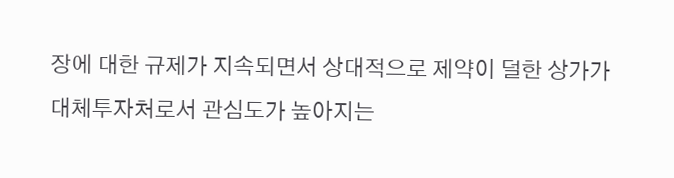장에 대한 규제가 지속되면서 상대적으로 제약이 덜한 상가가 대체투자처로서 관심도가 높아지는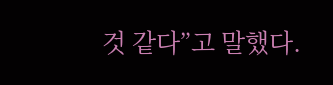것 같다”고 말했다.